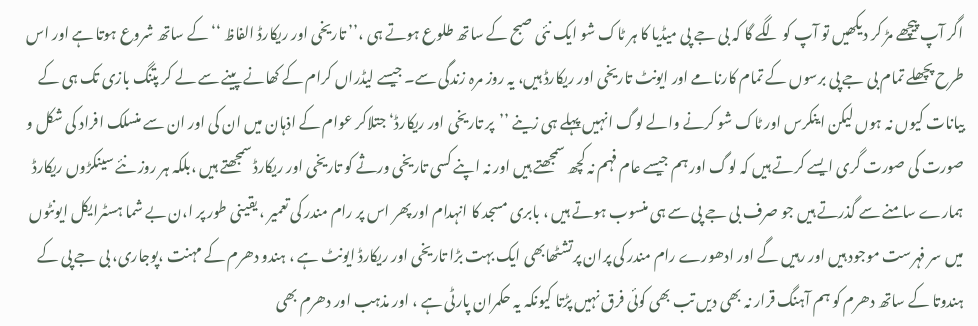اگر آپ پیچھے مڑ کر دیکھیں تو آپ کو لگے گا کہ بی جے پی میڈیا کا ہر ٹاک شو ایک نئی صبح کے ساتھ طلوع ہوتے ہی ،’’ تاریخی اور ریکارڈ الفاظ ‘‘کے ساتھ شروع ہوتا ہے اور اس طرح پچھلے تمام بی جے پی برسوں کے تمام کارنامے اور ایونٹ تاریخی اور ریکارڈ ہیں، یہ روز مرہ زندگی سے۔ جیسے لیڈراں کرام کے کھانے پینے سے لے کر پتنگ بازی تک ہی کے بیانات کیوں نہ ہوں لیکن اینکرس اور ٹاک شو کرنے والے لوگ انہیں پہلے ہی زینے ’’پر تاریخی اور ریکارڈ‘ جتلاکر عوام کے اذہان میں ان کی اور ان سے منسلک افراد کی شکل و صورت کی صورت گری ایسے کرتے ہیں کہ لوگ اور ہم جیسے عام فہم نہ کچھ سمجھتے ہیں اور نہ اپنے کسی تاریخی ورثے کو تاریخی اور ریکارڈ سمجھتے ہیں ،بلکہ ہر روز نئے سینکڑوں ریکارڈ ہمارے سامنے سے گذرتے ہیں جو صرف بی جے پی سے ہی منسوب ہوتے ہیں ، بابری مسجد کا انہدام اور پھر اس پر رام مندر کی تعمیر ، یقینی طور پر ا،ن بے شما ہسٹرایکل ایونٹوں میں سر فہرست موجود ہیں اور رہیں گے اور ادھورے رام مندر کی پران پرتشٹھابھی ایک بہت بڑا تاریخی اور ریکارڈ ایونٹ ہے ، ہندو دھرم کے مہنت ،پوجاری، بی جے پی کے ہندوتا کے ساتھ دھرم کو ہم آہنگ قرار نہ بھی دیں تب بھی کوئی فرق نہیں پڑتا کیونکہ یہ حکمران پارٹی ہے ، اور مذہب اور دھرم بھی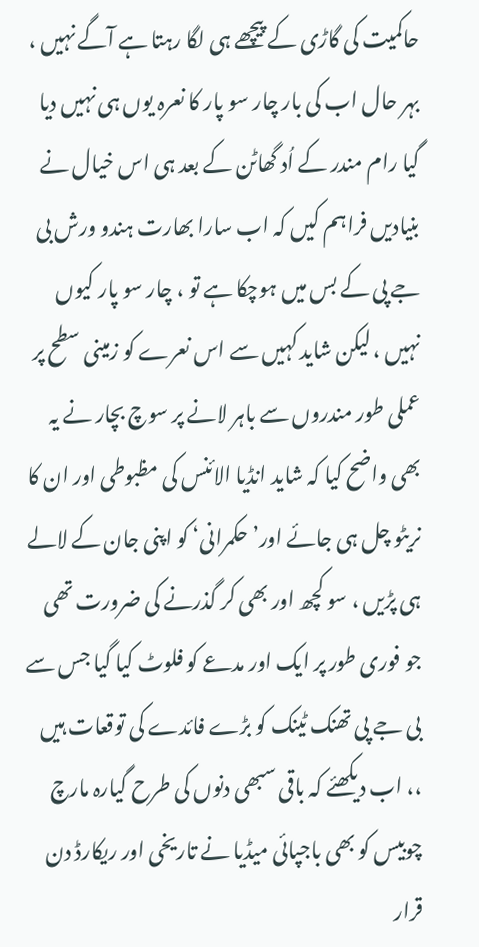حاکمیت کی گاڑی کے پیچھے ہی لگا رہتا ہے آگے نہیں ، بہر حال اب کی بار چار سو پار کا نعرہ یوں ہی نہیں دیا گیا رام مندر کے اُد گھاٹن کے بعد ہی اس خیال نے بنیادیں فراہم کیں کہ اب سارا بھارت ہندو ورش بی جے پی کے بس میں ہوچکا ہے تو ، چار سو پار کیوں نہیں ، لیکن شاید کہیں سے اس نعرے کو زمینی سطح پر عملی طور مندروں سے باہر لانے پر سوچ بچار نے یہ بھی واضح کیا کہ شاید انڈیا الائنس کی مظبوطی اور ان کا نریٹو چل ہی جائے اور’ حکمرانی‘ کو اپنی جان کے لالے ہی پڑیں ، سو کچھ اور بھی کر گذرنے کی ضرورت تھی جو فوری طور پر ایک اور مدعے کو فلوٹ کیا گیا جس سے بی جے پی تھنک ٹینک کو بڑے فائدے کی توقعات ہیں ،، اب دیکھئے کہ باقی سبھی دنوں کی طرح گیارہ مارچ چوبیس کو بھی باجپائی میڈیا نے تاریخی اور ریکارڈ دن قرار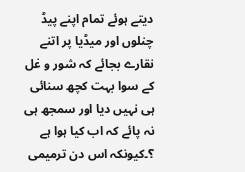دیتے ہوئے تمام اپنے پیڈ چنلوں اور میڈیا پر اتنے نقارے بجائے کہ شور و غل کے سوا بہت کچھ سنائی ہی نہیں دیا اور سمجھ ہی نہ پائے کہ اب کیا ہوا ہے ؟۔کیونکہ اس دن ترمیمی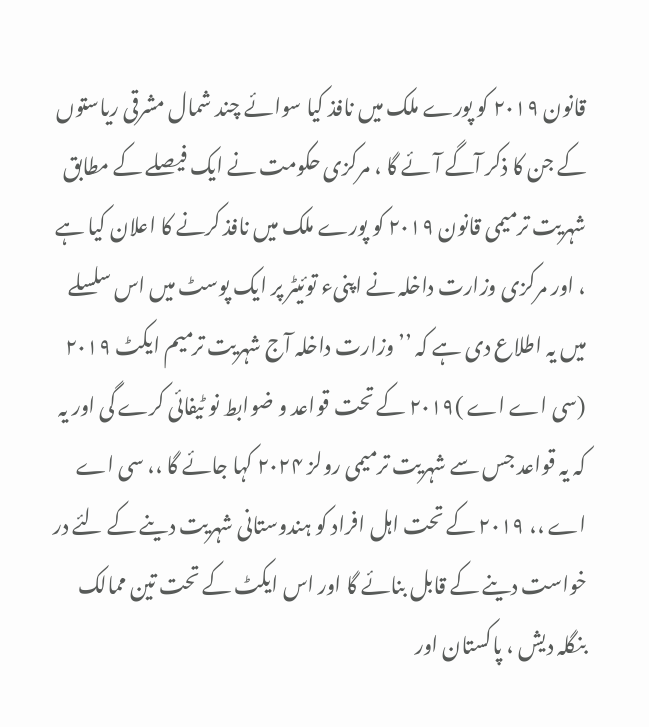قانون ۲۰۱۹ کو پورے ملک میں نافذ کیا سوائے چند شمال مشرقی ریاستوں کے جن کا ذکر آگے آئے گا ، مرکزی حکومت نے ایک فیصلے کے مطابق شہریت ترمیمی قانون ۲۰۱۹ کو پورے ملک میں نافذ کرنے کا اعلان کیا ہے ، اور مرکزی وزارت داخلہ نے اپنیء توئیٹر پر ایک پوسٹ میں اس سلسلے میں یہ اطلاع دی ہے کہ ’’وزارت داخلہ آج شہریت ترمیم ایکٹ ۲۰۱۹ (سی اے اے )۲۰۱۹ کے تحت قواعد و ضوابط نو ٹیفائی کرے گی اور یہ کہ یہ قواعد جس سے شہریت ترمیمی رولز ۲۰۲۴ کہا جائے گا ،، سی اے اے ،، ۲۰۱۹ کے تحت اہل افراد کو ہندوستانی شہریت دینے کے لئے در خواست دینے کے قابل بنائے گا اور اس ایکٹ کے تحت تین ممالک بنگلہ دیش ، پاکستان اور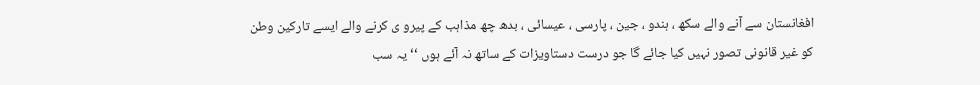افغانستان سے آنے والے سکھ ، ہندو ، جین ، پارسی ، عیسائی ، بدھ چھ مذاہب کے پیرو ی کرنے والے ایسے تارکین وطن کو غیر قانونی تصور نہیں کیا جائے گا جو درست دستاویزات کے ساتھ نہ آئے ہوں ‘‘ یہ سب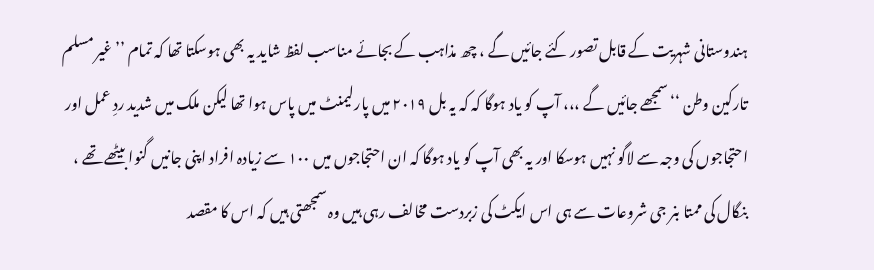ہندوستانی شہریت کے قابل تصور کئے جائیں گے ، چھ مذاہب کے بجائے مناسب لفظ شاید یہ بھی ہوسکتا تھا کہ تمام ’’غیر مسلم تارکین وطن ‘‘سمجھے جائیں گے ،،، آپ کو یاد ہوگا کہ کہ یہ بل ۲۰۱۹ میں پارلیمنٹ میں پاس ہوا تھا لیکن ملک میں شدید ردِ عمل اور احتجاجوں کی وجہ سے لاگو نہیں ہوسکا اور یہ بھی آپ کو یاد ہوگا کہ ان احتجاجوں میں ۱۰۰ سے زیادہ افراد اپنی جانیں گنوا بیٹھے تھے ، بنگال کی ممتا بنر جی شروعات سے ہی اس ایکٹ کی زبردست مخالف رہی ہیں وہ سمجھتی ہیں کہ اس کا مقصد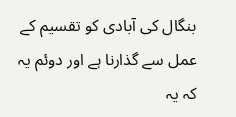بنگال کی آبادی کو تقسیم کے عمل سے گذارنا ہے اور دوئم یہ کہ یہ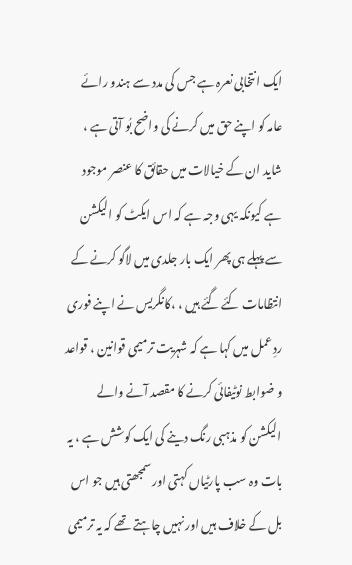ایک انتخابی نعرہ ہے جس کی مدد سے ہندو رائے عامہ کو اپنے حق میں کرنے کی واضح بُو آتی ہے ، شاید ان کے خیالات میں حقائق کا عنصر موجود ہے کیونکہ یہی وجہ ہے کہ اس ایکٹ کو الیکشن سے پہلے ہی پھر ایک بار جلدی میں لاگو کرنے کے انتظامات کئے گئے ہیں ، ،کانگریس نے اپنے فوری ردِ عمل میں کہا ہے کہ شہریت ترمیمی قوانین ، قواعد و ضوابط نوٹیفائی کرنے کا مقصد آنے والے الیکشن کو مذہبی رنگ دینے کی ایک کوشش ہے ، یہ بات وہ سب پارٹیاں کہتی اور سمجھتی ہیں جو اس بل کے خلاف ہیں اور نہیں چاہتے تھے کہ یہ ترمیمی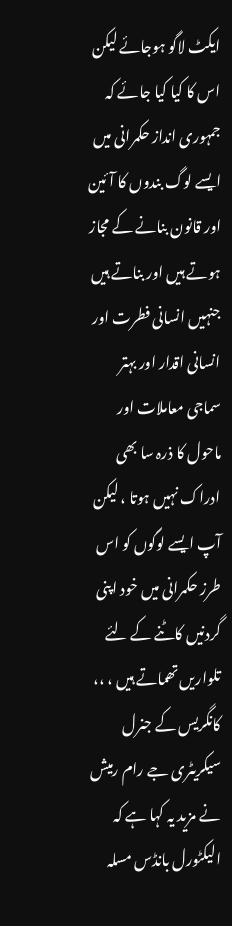ایکٹ لاگو ہوجائے لیکن اس کا کیا کیا جائے کہ جمہوری انداز حکمرانی میں ایسے لوگ بندوں کا آئین اور قانون بنانے کے مجاز ہوتے ہیں اور بناتے ہیں جنہیں انسانی فطرت اور انسانی اقدار اور بہتر سماجی معاملات اور ماحول کا ذرہ سا بھی ادراک نہیں ہوتا ، لیکن آپ ایسے لوگوں کو اس طرز حکمرانی میں خود اپنی گردنیں کاٹنے کے لئے تلواریں تھماتے ہیں ، ،، کانگریس کے جنرل سیکریٹری جے رام رمیش نے مزید یہ کہا ہے کہ الیکٹورل بانڈس مسلہ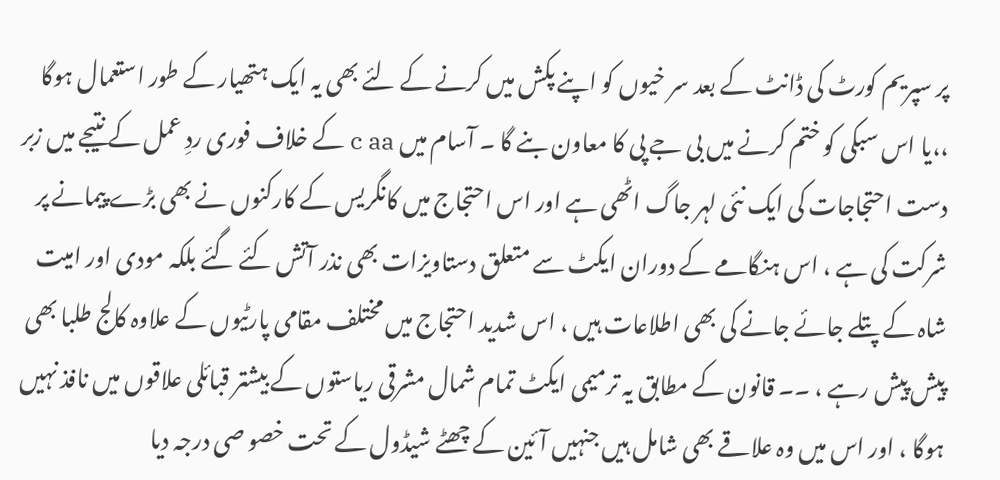پر سپریم کورٹ کی ڈانٹ کے بعد سر خیوں کو اپنے پکش میں کرنے کے لئے بھی یہ ایک ہتھیار کے طور استعمال ہوگا ،،یا اس سبکی کو ختم کرنے میں بی جے پی کا معاون بنے گا ۔ آسام میں c aa کے خلاف فوری ردِ عمل کے نتیجے میں زبر دست احتجاجات کی ایک نئی لہر جاگ اٹھی ہے اور اس احتجاج میں کانگریس کے کارکنوں نے بھی بڑے پیمانے پر شرکت کی ہے ، اس ہنگامے کے دوران ایکٹ سے متعلق دستاویزات بھی نذر آتش کئے گئے بلکہ مودی اور امیت شاہ کے پتلے جائے جانے کی بھی اطلاعات ہیں ، اس شدید احتجاج میں مختلف مقامی پارٹیوں کے علاوہ کالج طلبا بھی پیش پیش رہے ، ۔۔ قانون کے مطابق یہ ترمیمی ایکٹ تمام شمال مشرقی ریاستوں کے بیشتر قبائلی علاقوں میں نافذ نہیں ہوگا ، اور اس میں وہ علاقے بھی شامل ہیں جنہیں آئین کے چھٹے شیڈول کے تحت خصو صی درجہ دیا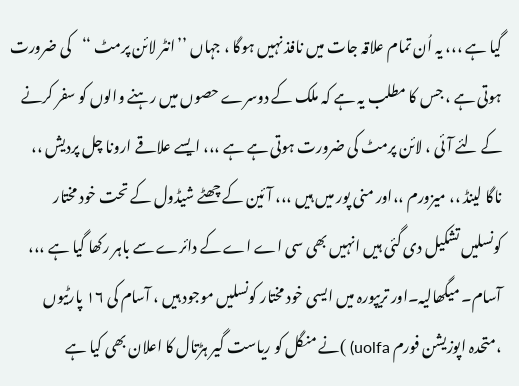گیا ہے ،،، یہ اُن تمام علاقہ جات میں نافذ نہیں ہوگا ، جہاں ’’انٹر لائن پرمٹ ‘‘کی ضرورت ہوتی ہے ، جس کا مطلب یہ ہے کہ ملک کے دوسرے حصوں میں رہنے والوں کو سفر کرنے کے لئے آئی ، لائن پرمٹ کی ضرورت ہوتی ہے ہے ،،، ایسے علاقے ارونا چل پردیش ،، ناگا لینڈ ،، میزورم ،،اور منی پور میں ہیں ،،، آئین کے چھٹے شیڈول کے تحت خود مختار کونسلیں تشکیل دی گئی ہیں انہیں بھی سی اے اے کے دائرے سے باہر رکھا گیا ہے ،،، آسام۔ میگھالیہ۔اور تریپورہ میں ایسی خود مختار کونسلیں موجود ہیں ، آسام کی ۱۶ پارٹیوں ،متحدہ اپوزیشن فورم uolfa) )نے منگل کو ریاست گیر ہڑتال کا اعلان بھی کیا ہے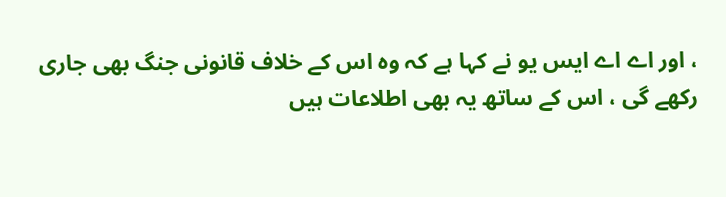، اور اے اے ایس یو نے کہا ہے کہ وہ اس کے خلاف قانونی جنگ بھی جاری رکھے گی ، اس کے ساتھ یہ بھی اطلاعات ہیں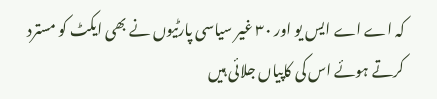کہ اے اے ایس یو اور ۳۰ غیر سیاسی پارٹیوں نے بھی ایکٹ کو مسترد کرتے ہوئے اس کی کاپیاں جلائی ہیں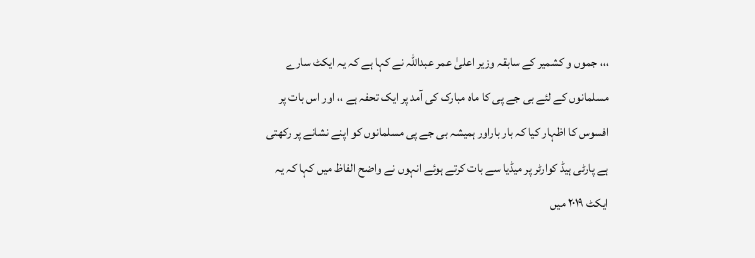،،، جموں و کشمیر کے سابقہ وزیر اعلیٰ عمر عبداللہ نے کہا ہے کہ یہ ایکٹ سارے مسلمانوں کے لئے بی جے پی کا ماہ مبارک کی آمد پر ایک تحفہ ہے ،، اور اس بات پر افسوس کا اظہار کیا کہ بار باراور ہمیشہ بی جے پی مسلمانوں کو اپنے نشانے پر رکھتی ہے پارٹی ہیڈ کوارٹر پر میڈیا سے بات کرتے ہوئے انہوں نے واضح الفاظ میں کہا کہ یہ ایکٹ ۲۰۱۹ میں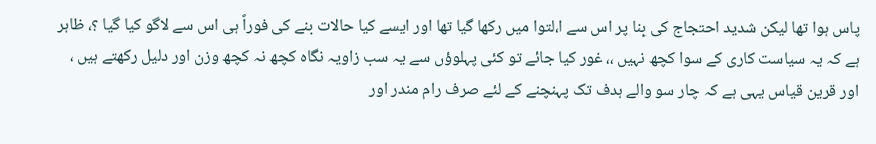پاس ہوا تھا لیکن شدید احتجاج کی بِنا پر اس سے ا،لتوا میں رکھا گیا تھا اور ایسے کیا حالات بنے کی فوراً ہی اس سے لاگو کیا گیا ؟، ظاہر ہے کہ یہ سیاست کاری کے سوا کچھ نہیں ،، غور کیا جائے تو کئی پہلوؤں سے یہ سب زاویہ نگاہ کچھ نہ کچھ وزن اور دلیل رکھتے ہیں ، اور قرین قیاس یہی ہے کہ چار سو والے ہدف تک پہنچنے کے لئے صرف رام مندر اور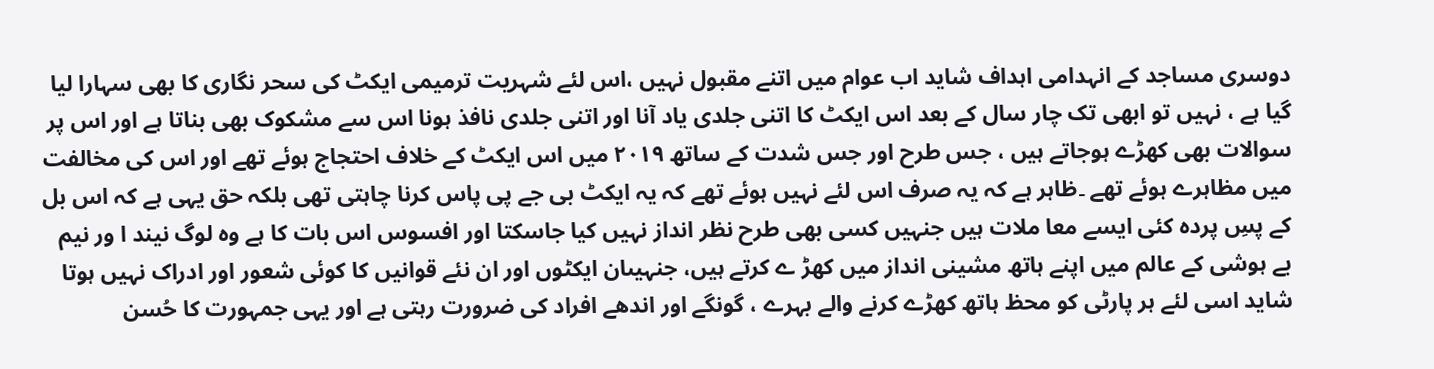دوسری مساجد کے انہدامی اہداف شاید اب عوام میں اتنے مقبول نہیں ،اس لئے شہریت ترمیمی ایکٹ کی سحر نگاری کا بھی سہارا لیا گیا ہے ، نہیں تو ابھی تک چار سال کے بعد اس ایکٹ کا اتنی جلدی یاد آنا اور اتنی جلدی نافذ ہونا اس سے مشکوک بھی بناتا ہے اور اس پر سوالات بھی کھڑے ہوجاتے ہیں ، جس طرح اور جس شدت کے ساتھ ۲۰۱۹ میں اس ایکٹ کے خلاف احتجاج ہوئے تھے اور اس کی مخالفت میں مظاہرے ہوئے تھے ۔ظاہر ہے کہ یہ صرف اس لئے نہیں ہوئے تھے کہ یہ ایکٹ بی جے پی پاس کرنا چاہتی تھی بلکہ حق یہی ہے کہ اس بل کے پسِ پردہ کئی ایسے معا ملات ہیں جنہیں کسی بھی طرح نظر انداز نہیں کیا جاسکتا اور افسوس اس بات کا ہے وہ لوگ نیند ا ور نیم بے ہوشی کے عالم میں اپنے ہاتھ مشینی انداز میں کھڑ ے کرتے ہیں، جنہیںان ایکٹوں اور ان نئے قوانیں کا کوئی شعور اور ادراک نہیں ہوتا شاید اسی لئے ہر پارٹی کو محظ ہاتھ کھڑے کرنے والے بہرے ، گونگے اور اندھے افراد کی ضرورت رہتی ہے اور یہی جمہورت کا حُسن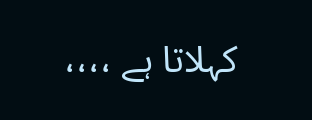کہلاتا ہے ،،،،